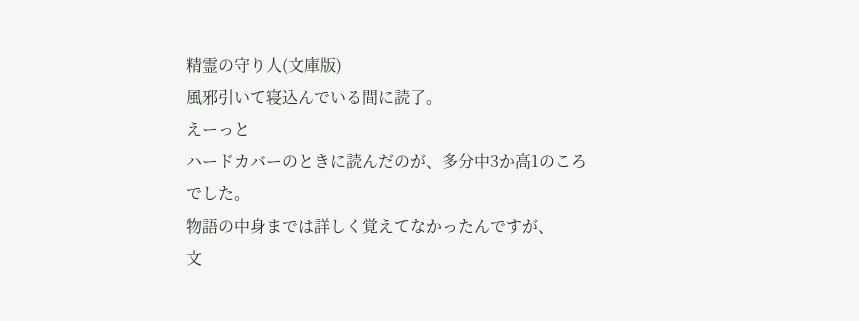精霊の守り人(文庫版)
風邪引いて寝込んでいる間に読了。
えーっと
ハードカバーのときに読んだのが、多分中3か高1のころでした。
物語の中身までは詳しく覚えてなかったんですが、
文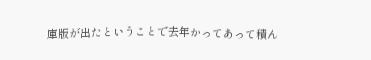庫版が出たということで去年かってあって積ん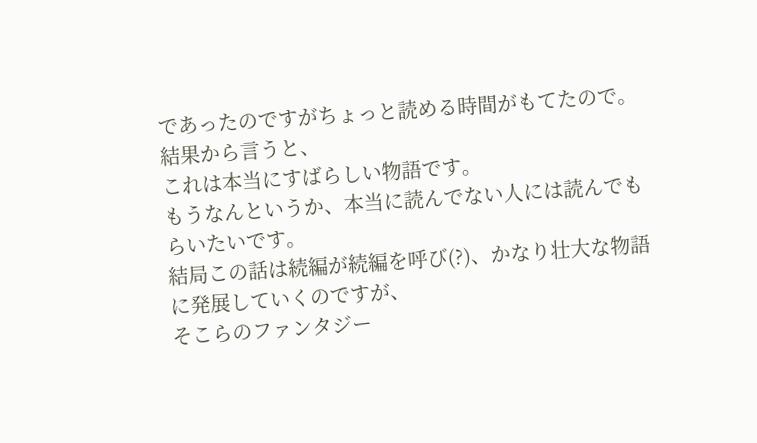であったのですがちょっと読める時間がもてたので。
結果から言うと、
これは本当にすばらしい物語です。
もうなんというか、本当に読んでない人には読んでもらいたいです。
結局この話は続編が続編を呼び(?)、かなり壮大な物語に発展していくのですが、
そこらのファンタジー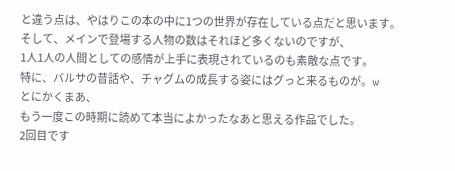と違う点は、やはりこの本の中に1つの世界が存在している点だと思います。
そして、メインで登場する人物の数はそれほど多くないのですが、
1人1人の人間としての感情が上手に表現されているのも素敵な点です。
特に、バルサの昔話や、チャグムの成長する姿にはグっと来るものが。w
とにかくまあ、
もう一度この時期に読めて本当によかったなあと思える作品でした。
2回目です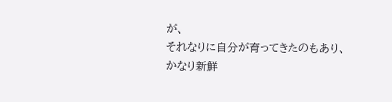が、
それなりに自分が育ってきたのもあり、
かなり新鮮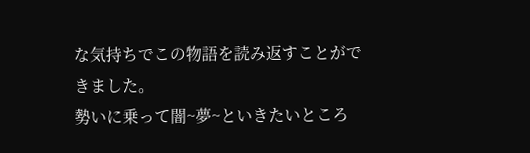な気持ちでこの物語を読み返すことができました。
勢いに乗って闇~夢~といきたいところ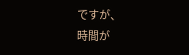ですが、
時間が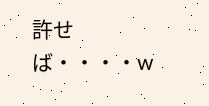許せば・・・・w